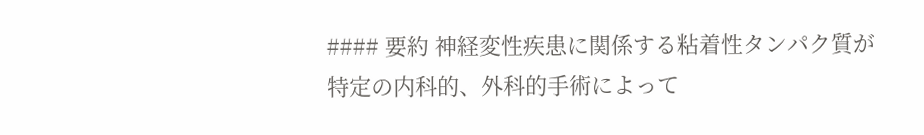#### 要約 神経変性疾患に関係する粘着性タンパク質が特定の内科的、外科的手術によって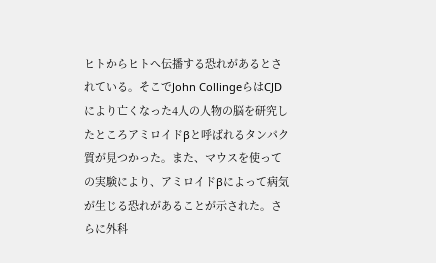ヒトからヒトへ伝播する恐れがあるとされている。そこでJohn CollingeらはCJDにより亡くなった4人の人物の脳を研究したところアミロイドβと呼ばれるタンパク質が見つかった。また、マウスを使っての実験により、アミロイドβによって病気が生じる恐れがあることが示された。さらに外科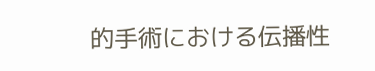的手術における伝播性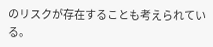のリスクが存在することも考えられている。